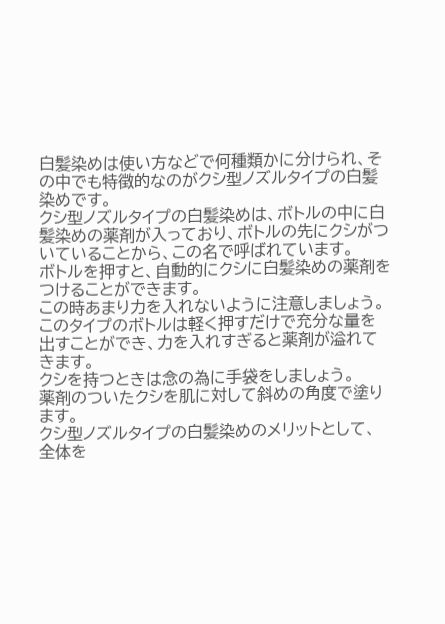白髪染めは使い方などで何種類かに分けられ、その中でも特徴的なのがクシ型ノズルタイプの白髪染めです。
クシ型ノズルタイプの白髪染めは、ボトルの中に白髪染めの薬剤が入っており、ボトルの先にクシがついていることから、この名で呼ばれています。
ボトルを押すと、自動的にクシに白髪染めの薬剤をつけることができます。
この時あまり力を入れないように注意しましょう。
このタイプのボトルは軽く押すだけで充分な量を出すことができ、力を入れすぎると薬剤が溢れてきます。
クシを持つときは念の為に手袋をしましょう。
薬剤のついたクシを肌に対して斜めの角度で塗ります。
クシ型ノズルタイプの白髪染めのメリットとして、全体を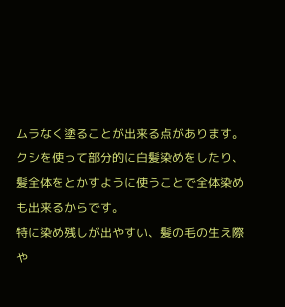ムラなく塗ることが出来る点があります。
クシを使って部分的に白髪染めをしたり、髪全体をとかすように使うことで全体染めも出来るからです。
特に染め残しが出やすい、髪の毛の生え際や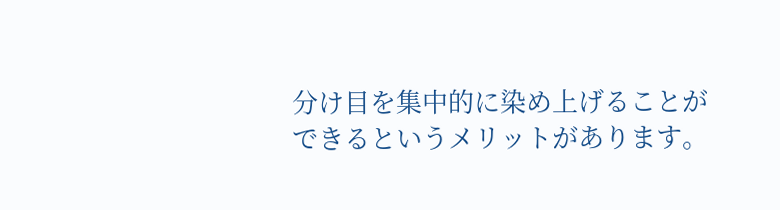分け目を集中的に染め上げることができるというメリットがあります。